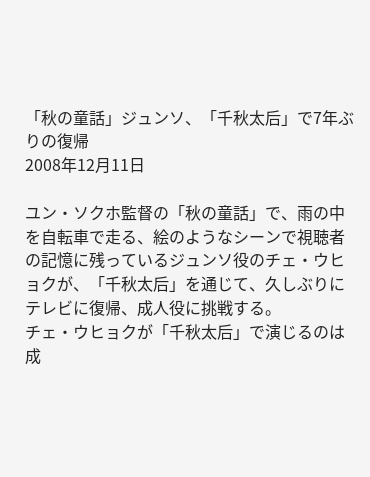「秋の童話」ジュンソ、「千秋太后」で7年ぶりの復帰
2008年12月11日

ユン・ソクホ監督の「秋の童話」で、雨の中を自転車で走る、絵のようなシーンで視聴者の記憶に残っているジュンソ役のチェ・ウヒョクが、「千秋太后」を通じて、久しぶりにテレビに復帰、成人役に挑戦する。
チェ・ウヒョクが「千秋太后」で演じるのは成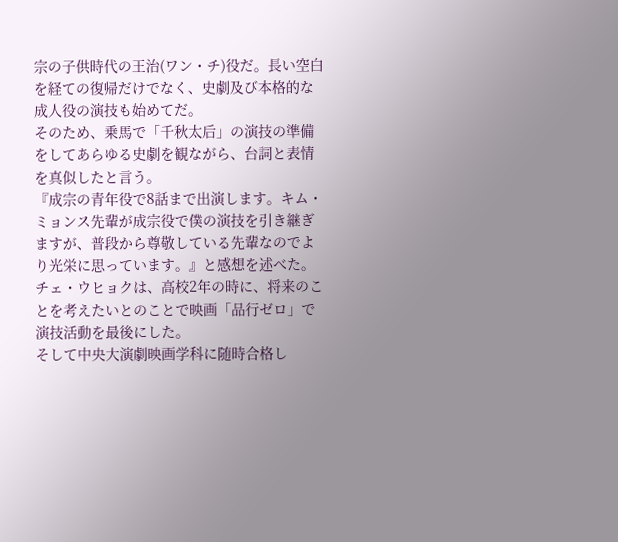宗の子供時代の王治(ワン・チ)役だ。長い空白を経ての復帰だけでなく、史劇及び本格的な成人役の演技も始めてだ。
そのため、乗馬で「千秋太后」の演技の準備をしてあらゆる史劇を観ながら、台詞と表情を真似したと言う。
『成宗の青年役で8話まで出演します。キム・ミョンス先輩が成宗役で僕の演技を引き継ぎますが、普段から尊敬している先輩なのでより光栄に思っています。』と感想を述べた。
チェ・ウヒョクは、高校2年の時に、将来のことを考えたいとのことで映画「品行ゼロ」で演技活動を最後にした。
そして中央大演劇映画学科に随時合格し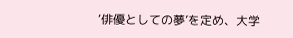‘俳優としての夢’を定め、大学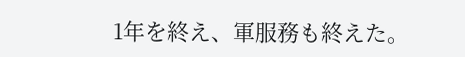1年を終え、軍服務も終えた。